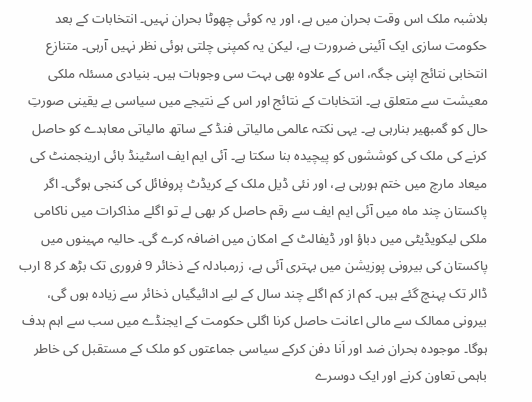بلاشبہ ملک اس وقت بحران میں ہے، اور یہ کوئی چھوٹا بحران نہیں۔ انتخابات کے بعد حکومت سازی ایک آئینی ضرورت ہے، لیکن یہ کمپنی چلتی ہوئی نظر نہیں آرہی۔ متنازع انتخابی نتائج اپنی جگہ، اس کے علاوہ بھی بہت سی وجوہات ہیں۔ بنیادی مسئلہ ملکی معیشت سے متعلق ہے۔ انتخابات کے نتائج اور اس کے نتیجے میں سیاسی بے یقینی صورتِ حال کو گمبھیر بنارہی ہے۔ یہی نکتہ عالمی مالیاتی فنڈ کے ساتھ مالیاتی معاہدے کو حاصل کرنے کی ملک کی کوششوں کو پیچیدہ بنا سکتا ہے۔ آئی ایم ایف اسٹینڈ بائی ارینجمنٹ کی میعاد مارچ میں ختم ہورہی ہے، اور نئی ڈیل ملک کے کریڈٹ پروفائل کی کنجی ہوگی۔ اگر پاکستان چند ماہ میں آئی ایم ایف سے رقم حاصل کر بھی لے تو اگلے مذاکرات میں ناکامی ملکی لیکویڈیٹی میں دباؤ اور ڈیفالٹ کے امکان میں اضافہ کرے گی۔ حالیہ مہینوں میں پاکستان کی بیرونی پوزیشن میں بہتری آئی ہے، زرمبادلہ کے ذخائر 9 فروری تک بڑھ کر 8 ارب ڈالر تک پہنچ گئے ہیں۔ کم از کم اگلے چند سال کے لیے ادائیگیاں ذخائر سے زیادہ ہوں گی، بیرونی ممالک سے مالی اعانت حاصل کرنا اگلی حکومت کے ایجنڈے میں سب سے اہم ہدف ہوگا۔ موجودہ بحران ضد اور اَنا دفن کرکے سیاسی جماعتوں کو ملک کے مستقبل کی خاطر باہمی تعاون کرنے اور ایک دوسرے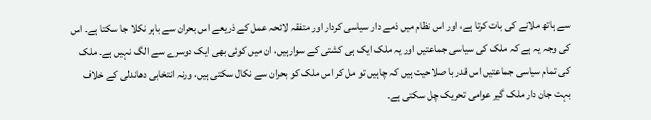سے ہاتھ ملانے کی بات کرتا ہے، اور اس نظام میں ذمے دار سیاسی کردار اور متفقہ لائحہ عمل کے ذریعے اس بحران سے باہر نکلا جا سکتا ہے۔ اس کی وجہ یہ ہے کہ ملک کی سیاسی جماعتیں اور یہ ملک ایک ہی کشتی کے سوارہیں، ان میں کوئی بھی ایک دوسرے سے الگ نہیں ہے۔ ملک کی تمام سیاسی جماعتیں اس قدر با صلاحیت ہیں کہ چاہیں تو مل کر اس ملک کو بحران سے نکال سکتی ہیں، ورنہ انتخابی دھاندلی کے خلاف بہت جان دار ملک گیر عوامی تحریک چل سکتی ہے۔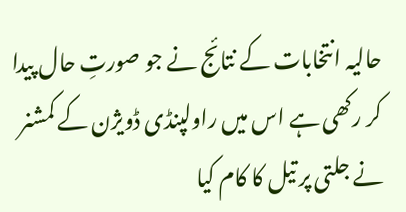حالیہ انتخابات کے نتائج نے جو صورتِ حال پیدا کر رکھی ہے اس میں راولپنڈی ڈویژن کے کمشنر نے جلتی پر تیل کا کام کیا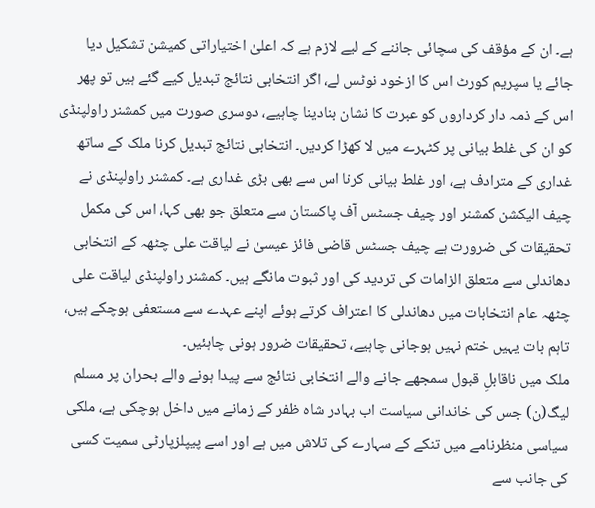ہے۔ ان کے مؤقف کی سچائی جاننے کے لیے لازم ہے کہ اعلیٰ اختیاراتی کمیشن تشکیل دیا جائے یا سپریم کورٹ اس کا ازخود نوٹس لے، اگر انتخابی نتائج تبدیل کیے گئے ہیں تو پھر اس کے ذمہ دار کرداروں کو عبرت کا نشان بنادینا چاہیے، دوسری صورت میں کمشنر راولپنڈی کو ان کی غلط بیانی پر کٹہرے میں لا کھڑا کردیں۔ انتخابی نتائج تبدیل کرنا ملک کے ساتھ غداری کے مترادف ہے، اور غلط بیانی کرنا اس سے بھی بڑی غداری ہے۔ کمشنر راولپنڈی نے چیف الیکشن کمشنر اور چیف جسٹس آف پاکستان سے متعلق جو بھی کہا، اس کی مکمل تحقیقات کی ضرورت ہے چیف جسٹس قاضی فائز عیسیٰ نے لیاقت علی چٹھہ کے انتخابی دھاندلی سے متعلق الزامات کی تردید کی اور ثبوت مانگے ہیں۔ کمشنر راولپنڈی لیاقت علی چٹھہ عام انتخابات میں دھاندلی کا اعتراف کرتے ہوئے اپنے عہدے سے مستعفی ہوچکے ہیں، تاہم بات یہیں ختم نہیں ہوجانی چاہیے، تحقیقات ضرور ہونی چاہئیں۔
ملک میں ناقابلِ قبول سمجھے جانے والے انتخابی نتائج سے پیدا ہونے والے بحران پر مسلم لیگ(ن) جس کی خاندانی سیاست اب بہادر شاہ ظفر کے زمانے میں داخل ہوچکی ہے، ملکی سیاسی منظرنامے میں تنکے کے سہارے کی تلاش میں ہے اور اسے پیپلزپارٹی سمیت کسی کی جانب سے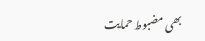بھی مضبوط حمایت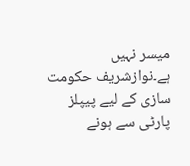میسر نہیں ہے۔نوازشریف حکومت سازی کے لیے پیپلز پارٹی سے ہونے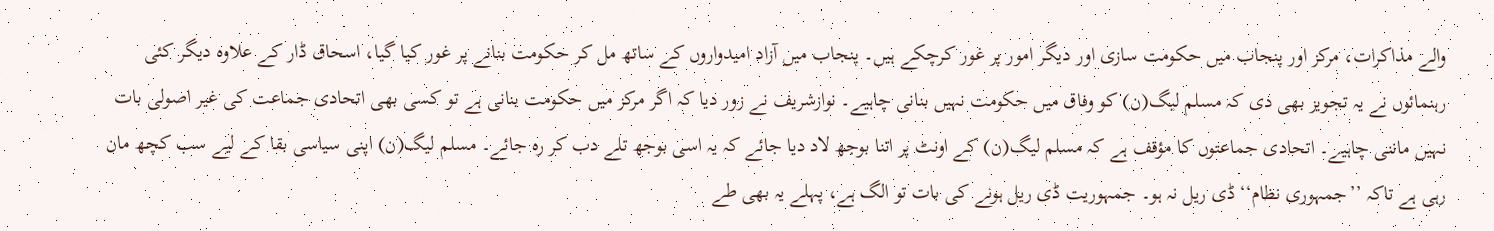والے مذاکرات، مرکز اور پنجاب میں حکومت سازی اور دیگر امور پر غور کرچکے ہیں۔ پنجاب میں آزاد امیدواروں کے ساتھ مل کر حکومت بنانے پر غور کیا گیا، اسحاق ڈار کے علاوہ دیگر کئی رہنمائوں نے یہ تجویز بھی دی کہ مسلم لیگ(ن) کو وفاق میں حکومت نہیں بنانی چاہیے۔ نوازشریف نے زور دیا کہ اگر مرکز میں حکومت بنانی ہے تو کسی بھی اتحادی جماعت کی غیر اصولی بات نہیں ماننی چاہیے۔ اتحادی جماعتوں کا مؤقف ہے کہ مسلم لیگ(ن) کے اونٹ پر اتنا بوجھ لاد دیا جائے کہ یہ اسی بوجھ تلے دب کر رہ جائے۔ مسلم لیگ(ن) اپنی سیاسی بقا کے لیے سب کچھ مان رہی ہے تاکہ ’’جمہوری نظام‘‘ ڈی ریل نہ ہو۔ جمہوریت ڈی ریل ہونے کی بات تو الگ ہے، پہلے یہ بھی طے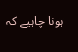ہونا چاہیے کہ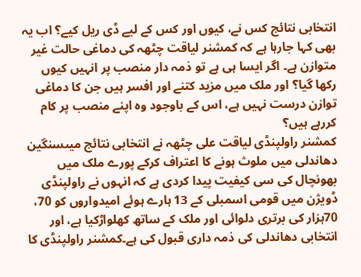انتخابی نتائج کس نے، کیوں اور کس کے لیے ڈی ریل کیے؟ اب یہ بھی کہا جارہا ہے کہ کمشنر لیاقت چٹھہ کی دماغی حالت غیر متوازن ہے۔ اگر ایسا ہی ہے تو ذمہ دار منصب پر انہیں کیوں رکھا گیا؟ اور ملک میں مزید کتنے اور افسر ہیں جن کا دماغی توازن درست نہیں ہے، اس کے باوجود وہ اپنے منصب پر کام کررہے ہیں؟
کمشنر راولپنڈی لیاقت علی چٹھہ نے انتخابی نتائج میںسنگین دھاندلی میں ملوث ہونے کا اعتراف کرکے پورے ملک میں بھونچال کی سی کیفیت پیدا کردی ہے کہ انہوں نے راولپنڈی ڈویژن میں قومی اسمبلی کے 13 ہارے ہوئے امیدواروں کو 70، 70ہزار کی برتری دلوائی اور ملک کے ساتھ کھلواڑکیا ہے، اور انتخابی دھاندلی کی ذمہ داری قبول کی ہے۔کمشنر راولپنڈی کا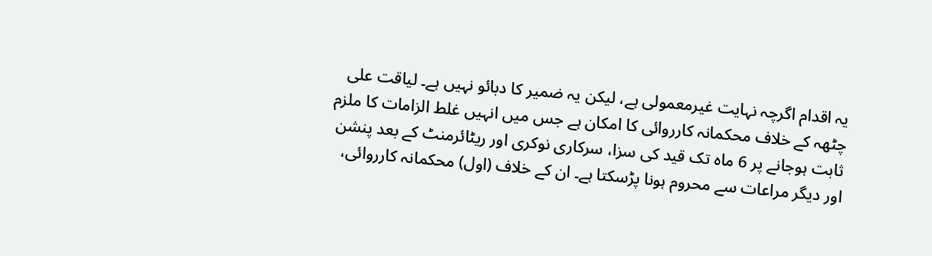یہ اقدام اگرچہ نہایت غیرمعمولی ہے، لیکن یہ ضمیر کا دبائو نہیں ہے۔ لیاقت علی چٹھہ کے خلاف محکمانہ کارروائی کا امکان ہے جس میں انہیں غلط الزامات کا ملزم ثابت ہوجانے پر 6 ماہ تک قید کی سزا، سرکاری نوکری اور ریٹائرمنٹ کے بعد پنشن اور دیگر مراعات سے محروم ہونا پڑسکتا ہے۔ ان کے خلاف (اول) محکمانہ کارروائی،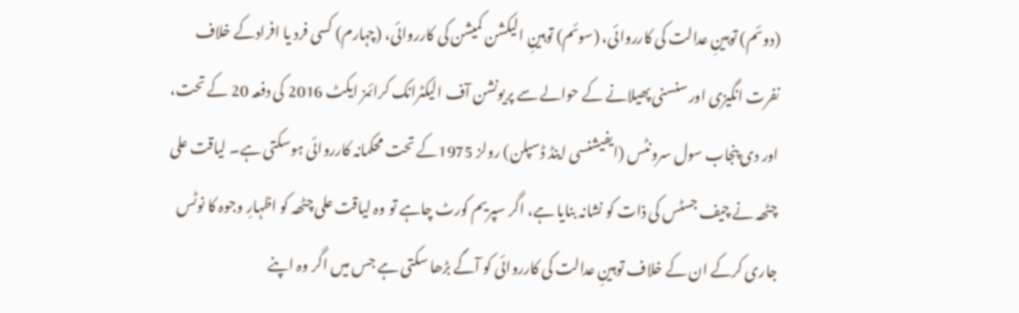(دوئم) توہینِ عدالت کی کارروائی، (سوئم) توہینِ الیکشن کمیشن کی کارروائی، (چہارم) کسی فرد یا افرادکے خلاف نفرت انگیزی اور سنسنی پھیلانے کے حوالے سے پریونشن آف الیکٹرانک کرائمز ایکٹ 2016 کی دفعہ 20 کے تحت، اور دی پنجاب سول سرونٹس (ایفیشنسی اینڈ ڈسپلن) رولز 1975کے تحت محکمانہ کارروائی ہوسکتی ہے۔ لیاقت علی چٹھہ نے چیف جسٹس کی ذات کو نشانہ بنایا ہے، اگر سپریم کورٹ چاہے تو وہ لیاقت علی چٹھہ کو اظہارِ وجوہ کا نوٹس جاری کرکے ان کے خلاف توہینِ عدالت کی کارروائی کو آگے بڑھا سکتی ہے جس میں اگر وہ اپنے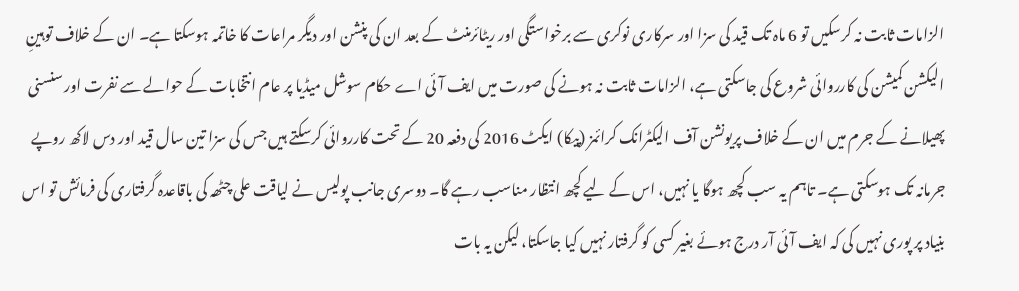الزامات ثابت نہ کرسکیں تو 6 ماہ تک قید کی سزا اور سرکاری نوکری سے برخواستگی اور ریٹائرمنٹ کے بعد ان کی پنشن اور دیگر مراعات کا خاتمہ ہوسکتا ہے۔ ان کے خلاف توہینِ الیکشن کمیشن کی کارروائی شروع کی جاسکتی ہے، الزامات ثابت نہ ہونے کی صورت میں ایف آئی اے حکام سوشل میڈیا پر عام انتخابات کے حوالے سے نفرت اور سنسنی پھیلانے کے جرم میں ان کے خلاف پریونشن آف الیکٹرانک کرائمز (پیکا) ایکٹ 2016 کی دفعہ 20 کے تحت کارروائی کرسکتے ہیں جس کی سزا تین سال قید اور دس لاکھ روپے جرمانہ تک ہوسکتی ہے۔ تاہم یہ سب کچھ ہوگا یا نہیں، اس کے لیے کچھ انتظار مناسب رہے گا۔ دوسری جانب پولیس نے لیاقت علی چٹھہ کی باقاعدہ گرفتاری کی فرمائش تو اس بنیاد پر پوری نہیں کی کہ ایف آئی آر درج ہوئے بغیر کسی کو گرفتار نہیں کیا جاسکتا، لیکن یہ بات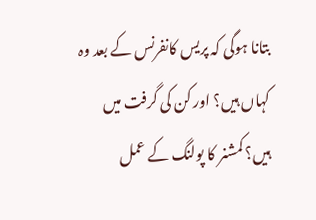بتانا ہوگی کہ پریس کانفرنس کے بعد وہ کہاں ہیں؟ اور کن کی گرفت میں ہیں؟ کمشنر کا پولنگ کے عمل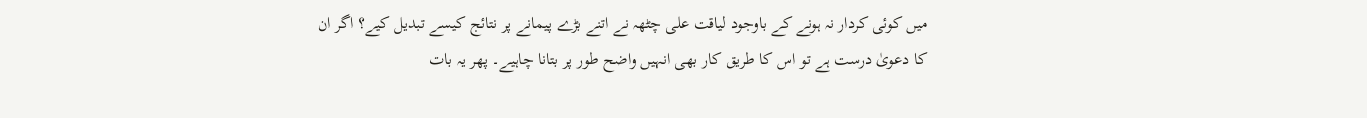میں کوئی کردار نہ ہونے کے باوجود لیاقت علی چٹھہ نے اتنے بڑے پیمانے پر نتائج کیسے تبدیل کیے؟ اگر ان کا دعویٰ درست ہے تو اس کا طریق کار بھی انہیں واضح طور پر بتانا چاہیے۔ پھر یہ بات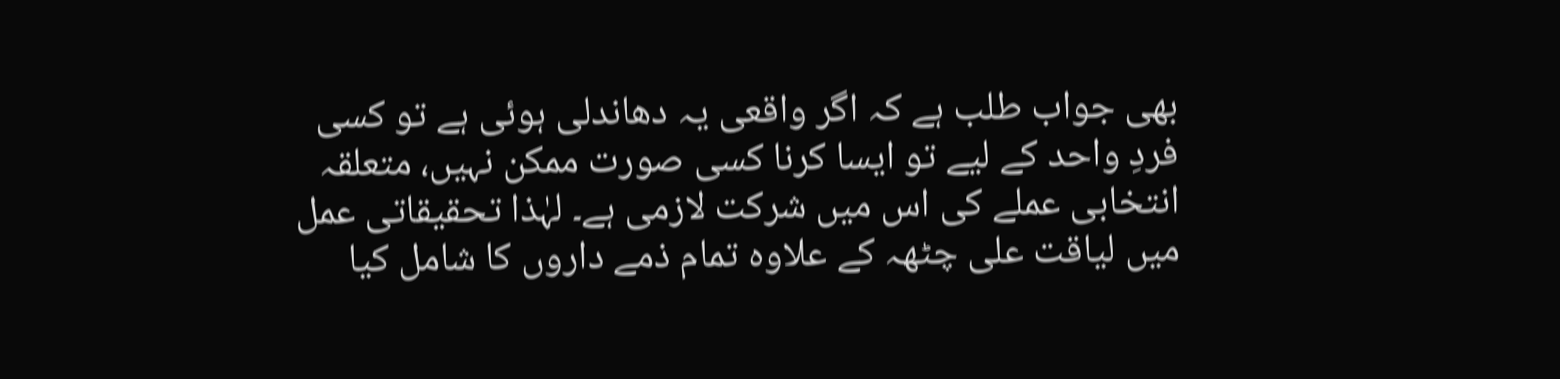بھی جواب طلب ہے کہ اگر واقعی یہ دھاندلی ہوئی ہے تو کسی فردِ واحد کے لیے تو ایسا کرنا کسی صورت ممکن نہیں، متعلقہ انتخابی عملے کی اس میں شرکت لازمی ہے۔ لہٰذا تحقیقاتی عمل میں لیاقت علی چٹھہ کے علاوہ تمام ذمے داروں کا شامل کیا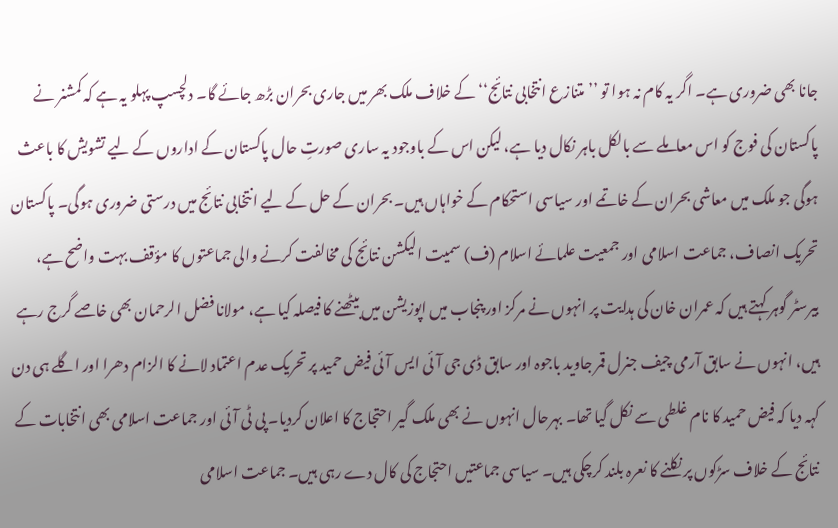جانا بھی ضروری ہے۔ اگر یہ کام نہ ہوا تو ’’متنازع انتخابی نتائج‘‘ کے خلاف ملک بھر میں جاری بحران بڑھ جائے گا۔ دلچسپ پہلو یہ ہے کہ کمشنر نے پاکستان کی فوج کو اس معاملے سے بالکل باہر نکال دیا ہے، لیکن اس کے باوجود یہ ساری صورتِ حال پاکستان کے اداروں کے لیے تشویش کا باعث ہوگی جو ملک میں معاشی بحران کے خاتمے اور سیاسی استحکام کے خواہاں ہیں۔ بحران کے حل کے لیے انتخابی نتائج میں درستی ضروری ہوگی۔ پاکستان تحریک انصاف، جماعت اسلامی اور جمعیت علمائے اسلام (ف) سمیت الیکشن نتائج کی مخالفت کرنے والی جماعتوں کا مؤقف بہت واضح ہے، بیرسٹر گوہر کہتے ہیں کہ عمران خان کی ہدایت پر انہوں نے مرکز اور پنجاب میں اپوزیشن میں بیٹھنے کا فیصلہ کیا ہے، مولانا فضل الرحمان بھی خاصے گرج رہے ہیں، انہوں نے سابق آرمی چیف جنرل قمر جاوید باجوہ اور سابق ڈی جی آئی ایس آئی فیض حمید پر تحریک عدم اعتماد لانے کا الزام دھرا اور اگلے ہی دن کہہ دیا کہ فیض حمید کا نام غلطی سے نکل گیا تھا۔ بہرحال انہوں نے بھی ملک گیر احتجاج کا اعلان کردیا۔ پی ٹی آئی اور جماعت اسلامی بھی انتخابات کے نتائج کے خلاف سڑکوں پر نکلنے کا نعرہ بلند کرچکی ہیں۔ سیاسی جماعتیں احتجاج کی کال دے رہی ہیں۔ جماعت اسلامی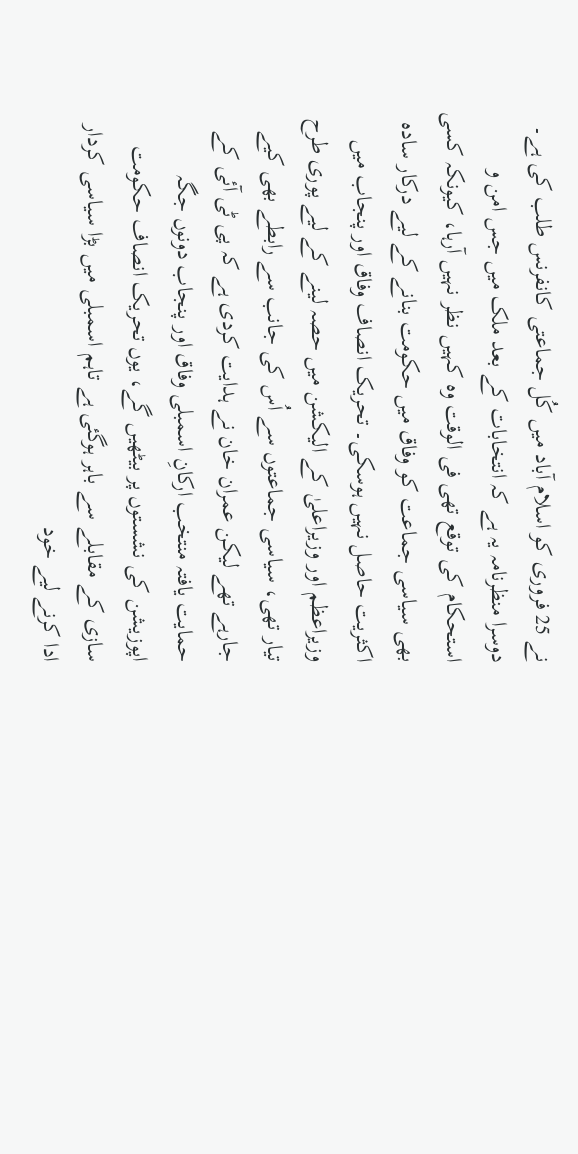نے 25 فروری کو اسلام آباد میں کُل جماعتی کانفرنس طلب کی ہے۔
دوسرا منظرنامہ یہ ہے کہ انتخابات کے بعد ملک میں جس امن و استحکام کی توقع تھی فی الوقت وہ کہیں نظر نہیں آرہا، کیونکہ کسی بھی سیاسی جماعت کو وفاق میں حکومت بنانے کے لیے درکار سادہ اکثریت حاصل نہیں ہوسکی۔ تحریک انصاف وفاق اور پنجاب میں وزیراعظم اور وزیراعلیٰ کے الیکشن میں حصہ لینے کے لیے پوری طرح تیار تھی، سیاسی جماعتوں سے اُس کی جانب سے رابطے بھی کیے جارہے تھے لیکن عمران خان نے ہدایت کردی ہے کہ پی ٹی آئی کے حمایت یافتہ منتخب ارکانِ اسمبلی وفاق اور پنجاب دونوں جگہ اپوزیشن کی نشستوں پر بیٹھیں گے، یوں تحریک انصاف حکومت سازی کے مقابلے سے باہر ہوگئی ہے تاہم اسمبلی میں بڑا سیاسی کردار ادا کرنے لیے خود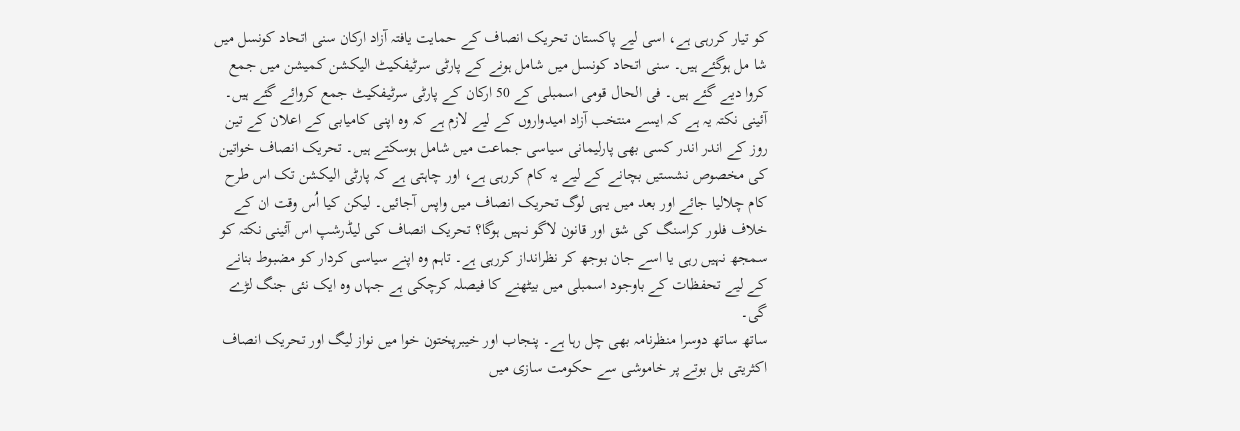کو تیار کررہی ہے، اسی لیے پاکستان تحریک انصاف کے حمایت یافتہ آزاد ارکان سنی اتحاد کونسل میں شا مل ہوگئے ہیں۔ سنی اتحاد کونسل میں شامل ہونے کے پارٹی سرٹیفکیٹ الیکشن کمیشن میں جمع کروا دیے گئے ہیں۔ فی الحال قومی اسمبلی کے 50 ارکان کے پارٹی سرٹیفکیٹ جمع کروائے گئے ہیں۔ آئینی نکتہ یہ ہے کہ ایسے منتخب آزاد امیدواروں کے لیے لازم ہے کہ وہ اپنی کامیابی کے اعلان کے تین روز کے اندر اندر کسی بھی پارلیمانی سیاسی جماعت میں شامل ہوسکتے ہیں۔ تحریک انصاف خواتین کی مخصوص نشستیں بچانے کے لیے یہ کام کررہی ہے، اور چاہتی ہے کہ پارٹی الیکشن تک اس طرح کام چلالیا جائے اور بعد میں یہی لوگ تحریک انصاف میں واپس آجائیں۔ لیکن کیا اُس وقت ان کے خلاف فلور کراسنگ کی شق اور قانون لاگو نہیں ہوگا؟ تحریک انصاف کی لیڈرشپ اس آئینی نکتہ کو سمجھ نہیں رہی یا اسے جان بوجھ کر نظرانداز کررہی ہے۔ تاہم وہ اپنے سیاسی کردار کو مضبوط بنانے کے لیے تحفظات کے باوجود اسمبلی میں بیٹھنے کا فیصلہ کرچکی ہے جہاں وہ ایک نئی جنگ لڑے گی۔
ساتھ ساتھ دوسرا منظرنامہ بھی چل رہا ہے۔ پنجاب اور خیبرپختون خوا میں نواز لیگ اور تحریک انصاف اکثریتی بل بوتے پر خاموشی سے حکومت سازی میں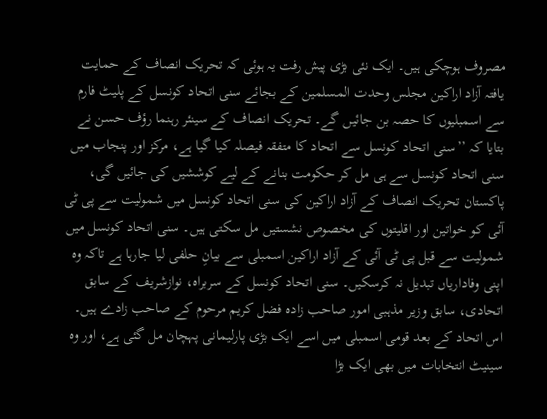مصروف ہوچکی ہیں۔ ایک نئی بڑی پیش رفت یہ ہوئی کہ تحریک انصاف کے حمایت یافتہ آزاد اراکین مجلس وحدت المسلمین کے بجائے سنی اتحاد کونسل کے پلیٹ فارم سے اسمبلیوں کا حصہ بن جائیں گے۔ تحریک انصاف کے سینئر رہنما رؤف حسن نے بتایا کہ ’’سنی اتحاد کونسل سے اتحاد کا متفقہ فیصلہ کیا گیا ہے، مرکز اور پنجاب میں سنی اتحاد کونسل سے ہی مل کر حکومت بنانے کے لیے کوششیں کی جائیں گی، پاکستان تحریک انصاف کے آزاد اراکین کی سنی اتحاد کونسل میں شمولیت سے پی ٹی آئی کو خواتین اور اقلیتوں کی مخصوص نشستیں مل سکتی ہیں۔ سنی اتحاد کونسل میں شمولیت سے قبل پی ٹی آئی کے آزاد اراکین اسمبلی سے بیانِ حلفی لیا جارہا ہے تاکہ وہ اپنی وفاداریاں تبدیل نہ کرسکیں۔ سنی اتحاد کونسل کے سربراہ، نوازشریف کے سابق اتحادی، سابق وزیر مذہبی امور صاحب زادہ فضل کریم مرحوم کے صاحب زادے ہیں۔ اس اتحاد کے بعد قومی اسمبلی میں اسے ایک بڑی پارلیمانی پہچان مل گئی ہے، اور وہ سینیٹ انتخابات میں بھی ایک بڑا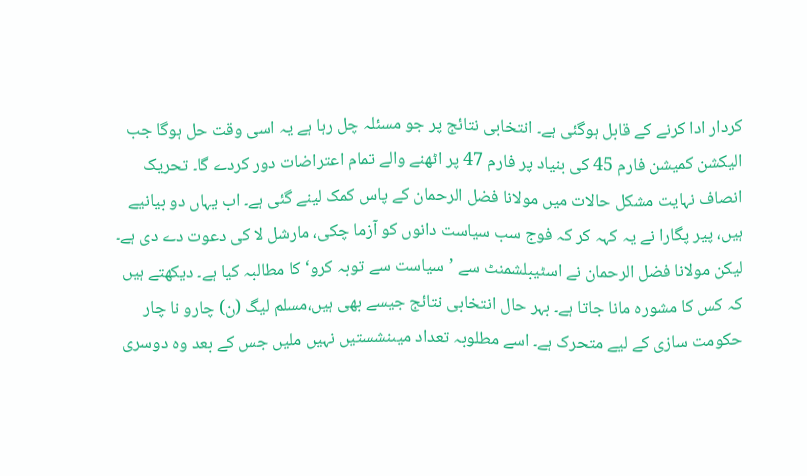کردار ادا کرنے کے قابل ہوگئی ہے۔ انتخابی نتائج پر جو مسئلہ چل رہا ہے یہ اسی وقت حل ہوگا جب الیکشن کمیشن فارم 45 کی بنیاد پر فارم 47 پر اٹھنے والے تمام اعتراضات دور کردے گا۔ تحریک انصاف نہایت مشکل حالات میں مولانا فضل الرحمان کے پاس کمک لینے گئی ہے۔ اب یہاں دو بیانیے ہیں، پیر پگارا نے یہ کہہ کر کہ فوج سب سیاست دانوں کو آزما چکی، مارشل لا کی دعوت دے دی ہے۔ لیکن مولانا فضل الرحمان نے اسٹیبلشمنٹ سے ’سیاست سے توبہ کرو‘ کا مطالبہ کیا ہے۔ دیکھتے ہیں کہ کس کا مشورہ مانا جاتا ہے۔ بہر حال انتخابی نتائج جیسے بھی ہیں،مسلم لیگ (ن) چارو نا چار حکومت سازی کے لیے متحرک ہے۔ اسے مطلوبہ تعداد میںنشستیں نہیں ملیں جس کے بعد وہ دوسری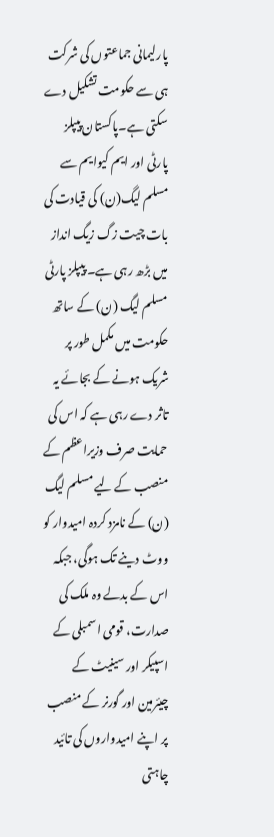پارلیمانی جماعتوں کی شرکت ہی سے حکومت تشکیل دے سکتی ہے۔پاکستان پیپلز پارٹی اور ایم کیوایم سے مسلم لیگ(ن) کی قیادت کی بات چیت زگ زیگ انداز میں بڑھ رہی ہے۔ پیپلز پارٹی مسلم لیگ (ن) کے ساتھ حکومت میں مکمل طور پر شریک ہونے کے بجائے یہ تاثر دے رہی ہے کہ اس کی حمایت صرف وزیراعظم کے منصب کے لیے مسلم لیگ (ن) کے نامزد کردہ امیدوار کو ووٹ دینے تک ہوگی، جبکہ اس کے بدلے وہ ملک کی صدارت، قومی اسمبلی کے اسپیکر اور سینیٹ کے چیئرمین اور گورنر کے منصب پر اپنے امیدواروں کی تائید چاہتی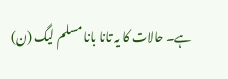ہے۔ حالات کا یہ تانا بانا مسلم لیگ (ن)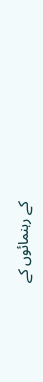کے رہنمائوں کے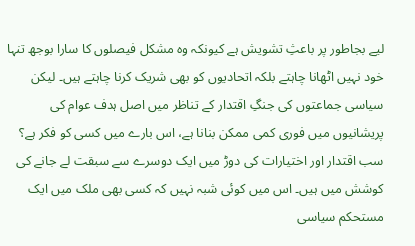لیے بجاطور پر باعثِ تشویش ہے کیونکہ وہ مشکل فیصلوں کا سارا بوجھ تنہا خود نہیں اٹھانا چاہتے بلکہ اتحادیوں کو بھی شریک کرنا چاہتے ہیں۔ لیکن سیاسی جماعتوں کی جنگِ اقتدار کے تناظر میں اصل ہدف عوام کی پریشانیوں میں فوری کمی ممکن بنانا ہے، اس بارے میں کسی کو فکر ہے؟ سب اقتدار اور اختیارات کی دوڑ میں ایک دوسرے سے سبقت لے جانے کی کوشش میں ہیں۔ اس میں کوئی شبہ نہیں کہ کسی بھی ملک میں ایک مستحکم سیاسی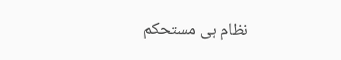نظام ہی مستحکم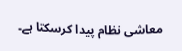معاشی نظام پیدا کرسکتا ہے۔